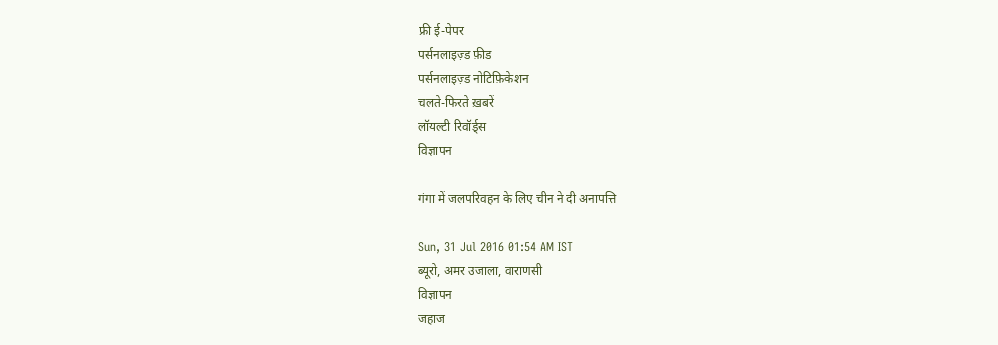फ्री ई-पेपर
पर्सनलाइज़्ड फ़ीड
पर्सनलाइज़्ड नोटिफ़िकेशन
चलते-फिरते ख़बरें
लॉयल्टी रिवॉर्ड्स
विज्ञापन

गंगा में जलपरिवहन के लिए चीन ने दी अनापत्ति

Sun, 31 Jul 2016 01:54 AM IST
ब्यूरो, अमर उजाला, वाराणसी
विज्ञापन
जहाज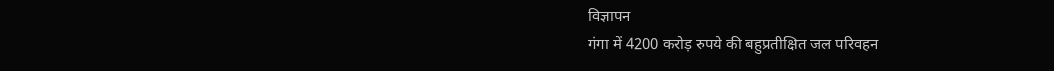विज्ञापन
गंगा में 4200 करोड़ रुपये की बहुप्रतीक्षित जल परिवहन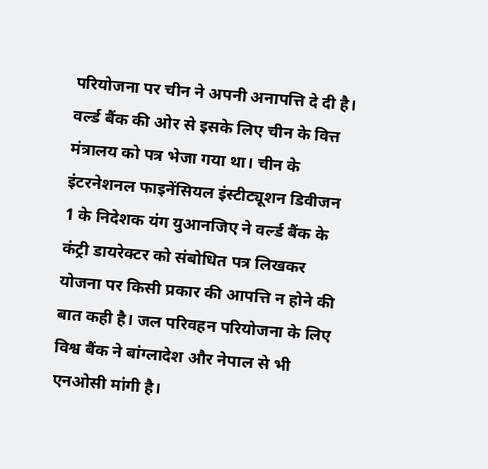परियोजना पर चीन ने अपनी अनापत्ति दे दी है। वर्ल्ड बैंक की ओर से इसके लिए चीन के वित्त मंत्रालय को पत्र भेजा गया था। चीन के इंटरनेशनल फाइनेंसियल इंस्टीट्यूशन डिवीजन 1 के निदेशक यंग युआनजिए ने वर्ल्ड बैंक के कंट्री डायरेक्टर को संबोधित पत्र लिखकर योजना पर किसी प्रकार की आपत्ति न होने की बात कही है। जल परिवहन परियोजना के लिए विश्व बैंक ने बांग्लादेश और नेपाल से भी एनओसी मांगी है।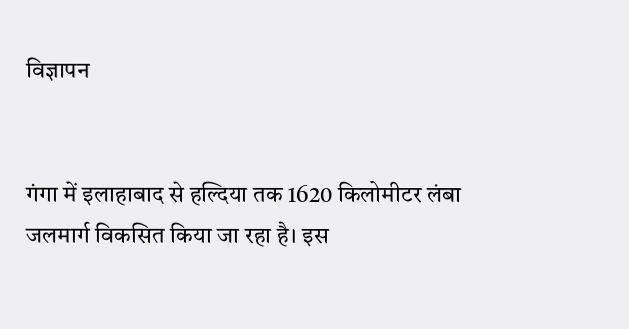विज्ञापन


गंगा में इलाहाबाद से हल्दिया तक 1620 किलोमीटर लंबा जलमार्ग विकसित किया जा रहा है। इस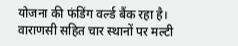योजना की फंडिंग वर्ल्ड बैंक रहा है। वाराणसी सहित चार स्थानों पर मल्टी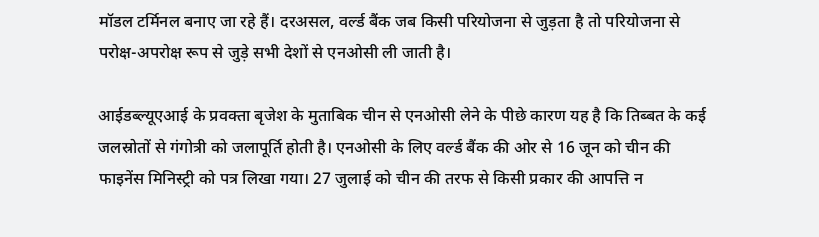मॉडल टर्मिनल बनाए जा रहे हैं। दरअसल, वर्ल्ड बैंक जब किसी परियोजना से जुड़ता है तो परियोजना से परोक्ष-अपरोक्ष रूप से जुड़े सभी देशों से एनओसी ली जाती है।

आईडब्ल्यूएआई के प्रवक्ता बृजेश के मुताबिक चीन से एनओसी लेने के पीछे कारण यह है कि तिब्बत के कई जलस्रोतों से गंगोत्री को जलापूर्ति होती है। एनओसी के लिए वर्ल्ड बैंक की ओर से 16 जून को चीन की फाइनेंस मिनिस्ट्री को पत्र लिखा गया। 27 जुलाई को चीन की तरफ से किसी प्रकार की आपत्ति न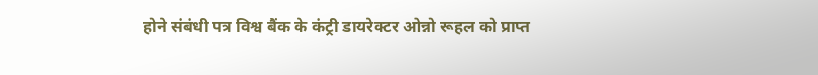होने संबंधी पत्र विश्व बैंक के कंट्री डायरेक्टर ओन्नो रूहल को प्राप्त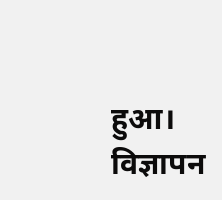हुआ।
विज्ञापन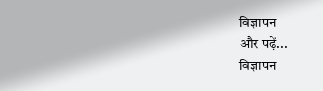विज्ञापन
और पढ़ें...
विज्ञापन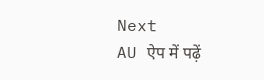Next
AU ऐप में पढ़ें